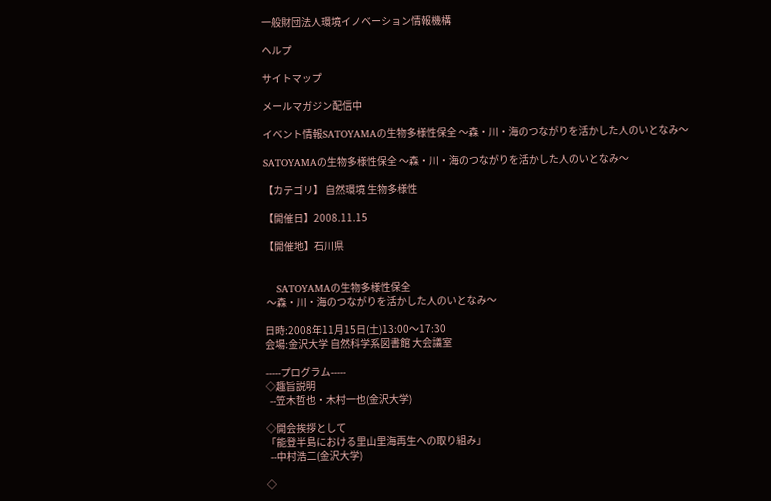一般財団法人環境イノベーション情報機構

ヘルプ

サイトマップ

メールマガジン配信中

イベント情報SATOYAMAの生物多様性保全 〜森・川・海のつながりを活かした人のいとなみ〜

SATOYAMAの生物多様性保全 〜森・川・海のつながりを活かした人のいとなみ〜

【カテゴリ】 自然環境 生物多様性

【開催日】2008.11.15

【開催地】石川県


    SATOYAMAの生物多様性保全
 〜森・川・海のつながりを活かした人のいとなみ〜

日時:2008年11月15日(土)13:00〜17:30
会場:金沢大学 自然科学系図書館 大会議室

-----プログラム-----
◇趣旨説明
  --笠木哲也・木村一也(金沢大学)

◇開会挨拶として
「能登半島における里山里海再生への取り組み」
  --中村浩二(金沢大学)

◇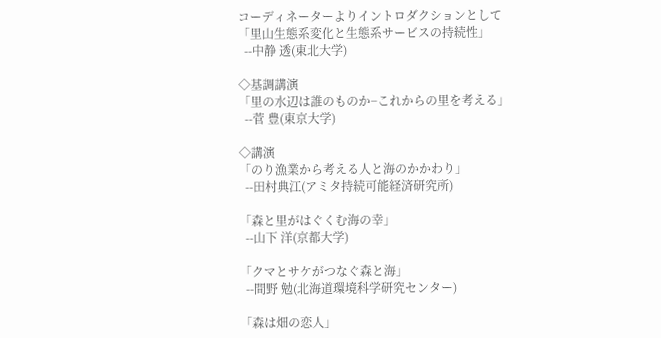コーディネーターよりイントロダクションとして
「里山生態系変化と生態系サービスの持続性」
  --中静 透(東北大学)

◇基調講演
「里の水辺は誰のものか−これからの里を考える」
  --菅 豊(東京大学)

◇講演
「のり漁業から考える人と海のかかわり」
  --田村典江(アミタ持続可能経済研究所)

「森と里がはぐくむ海の幸」
  --山下 洋(京都大学)

「クマとサケがつなぐ森と海」
  --間野 勉(北海道環境科学研究センター)

「森は畑の恋人」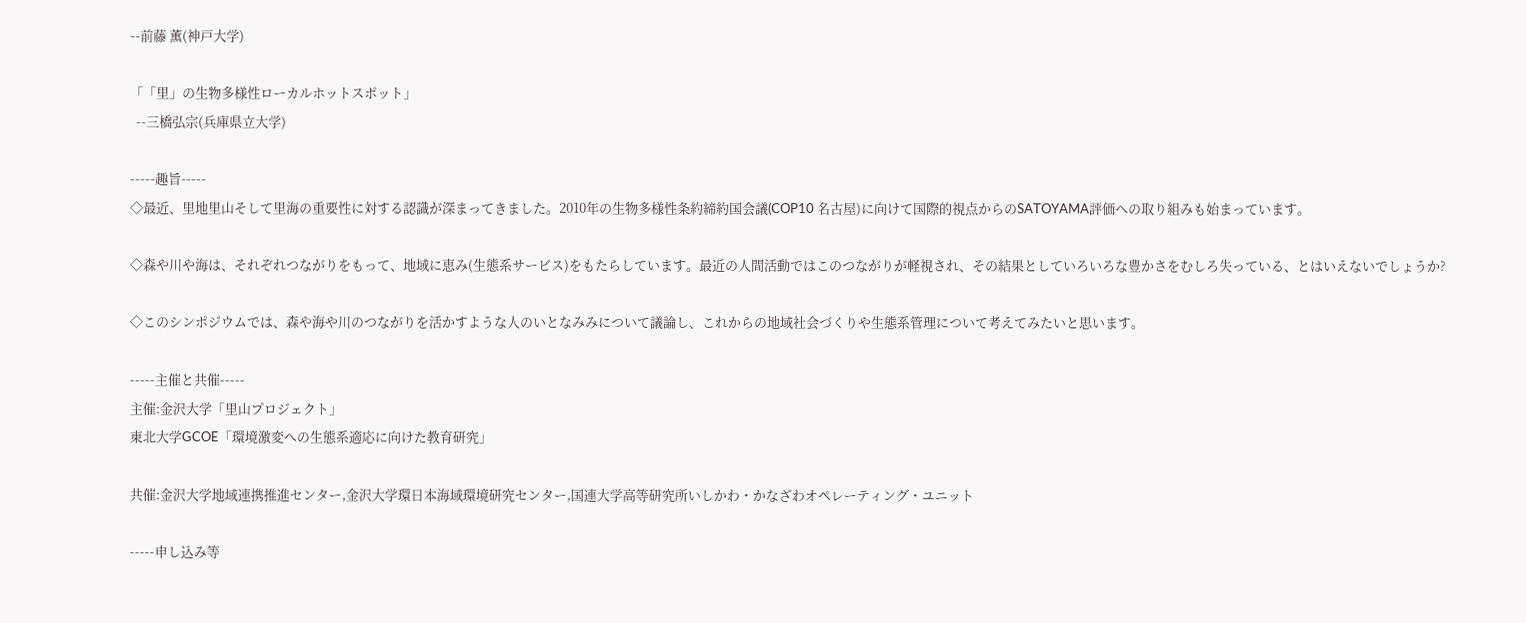--前藤 薫(神戸大学)

「「里」の生物多様性ローカルホットスポット」
  --三橋弘宗(兵庫県立大学)

-----趣旨-----
◇最近、里地里山そして里海の重要性に対する認識が深まってきました。2010年の生物多様性条約締約国会議(COP10 名古屋)に向けて国際的視点からのSATOYAMA評価への取り組みも始まっています。

◇森や川や海は、それぞれつながりをもって、地域に恵み(生態系サービス)をもたらしています。最近の人間活動ではこのつながりが軽視され、その結果としていろいろな豊かさをむしろ失っている、とはいえないでしょうか?

◇このシンポジウムでは、森や海や川のつながりを活かすような人のいとなみみについて議論し、これからの地域社会づくりや生態系管理について考えてみたいと思います。

-----主催と共催-----
主催:金沢大学「里山プロジェクト」
東北大学GCOE「環境激変への生態系適応に向けた教育研究」

共催:金沢大学地域連携推進センター,金沢大学環日本海域環境研究センター,国連大学高等研究所いしかわ・かなざわオペレーティング・ユニット

-----申し込み等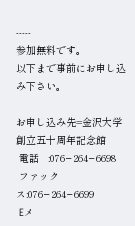-----
参加無料です。
以下まで事前にお申し込み下さい。

お申し込み先=金沢大学創立五十周年記念館
 電話   :076−264−6698
 ファックス:076−264−6699
 Eメ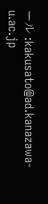ール :kakusato@ad.kanazawa-u.ac.jp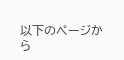以下のページから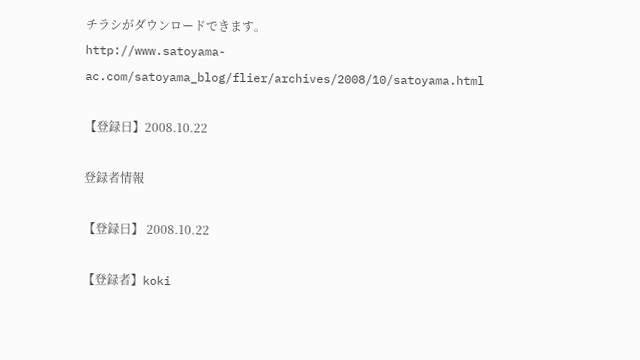チラシがダウンロードできます。
http://www.satoyama-ac.com/satoyama_blog/flier/archives/2008/10/satoyama.html

【登録日】2008.10.22

登録者情報

【登録日】 2008.10.22

【登録者】koki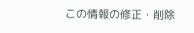この情報の修正・削除